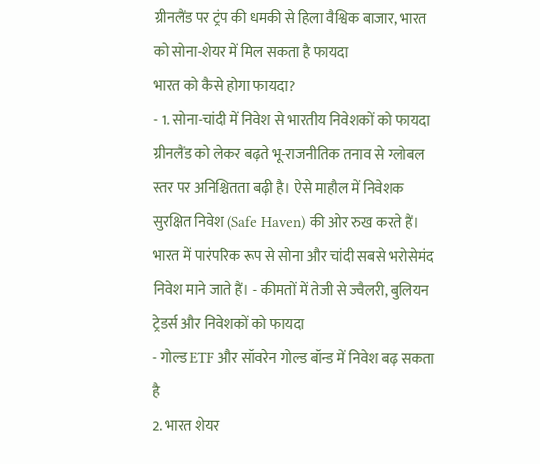ग्रीनलैंड पर ट्रंप की धमकी से हिला वैश्विक बाजार, भारत को सोना-शेयर में मिल सकता है फायदा
भारत को कैसे होगा फायदा?
- 1. सोना-चांदी में निवेश से भारतीय निवेशकों को फायदा
ग्रीनलैंड को लेकर बढ़ते भू-राजनीतिक तनाव से ग्लोबल स्तर पर अनिश्चितता बढ़ी है। ऐसे माहौल में निवेशक सुरक्षित निवेश (Safe Haven) की ओर रुख करते हैं। भारत में पारंपरिक रूप से सोना और चांदी सबसे भरोसेमंद निवेश माने जाते हैं। - कीमतों में तेजी से ज्वैलरी, बुलियन ट्रेडर्स और निवेशकों को फायदा
- गोल्ड ETF और सॉवरेन गोल्ड बॉन्ड में निवेश बढ़ सकता है
2. भारत शेयर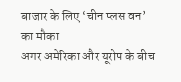बाजार के लिए ‘चीन प्लस वन’ का मौका
अगर अमेरिका और यूरोप के बीच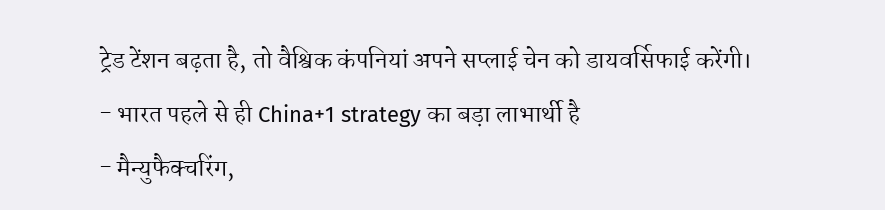ट्रेड टेंशन बढ़ता है, तो वैश्विक कंपनियां अपने सप्लाई चेन को डायवर्सिफाई करेंगी।
- भारत पहले से ही China+1 strategy का बड़ा लाभार्थी है
- मैन्युफैक्चरिंग,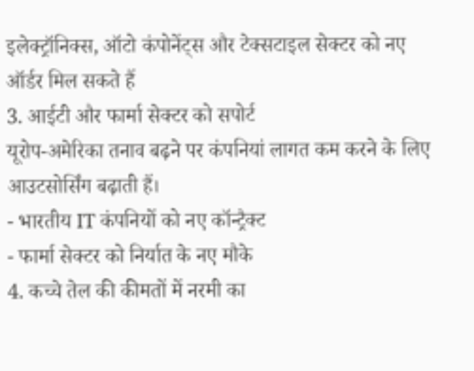इलेक्ट्रॉनिक्स, ऑटो कंपोनेंट्स और टेक्सटाइल सेक्टर को नए ऑर्डर मिल सकते हैं
3. आईटी और फार्मा सेक्टर को सपोर्ट
यूरोप-अमेरिका तनाव बढ़ने पर कंपनियां लागत कम करने के लिए आउटसोर्सिंग बढ़ाती हैं।
- भारतीय IT कंपनियों को नए कॉन्ट्रैक्ट
- फार्मा सेक्टर को निर्यात के नए मौके
4. कच्चे तेल की कीमतों में नरमी का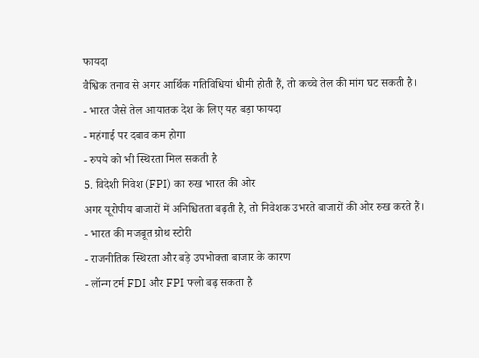फायदा
वैश्विक तनाव से अगर आर्थिक गतिविधियां धीमी होती हैं, तो कच्चे तेल की मांग घट सकती है।
- भारत जैसे तेल आयातक देश के लिए यह बड़ा फायदा
- महंगाई पर दबाव कम होगा
- रुपये को भी स्थिरता मिल सकती है
5. विदेशी निवेश (FPI) का रुख भारत की ओर
अगर यूरोपीय बाजारों में अनिश्चितता बढ़ती है, तो निवेशक उभरते बाजारों की ओर रुख करते हैं।
- भारत की मजबूत ग्रोथ स्टोरी
- राजनीतिक स्थिरता और बड़े उपभोक्ता बाजार के कारण
- लॉन्ग टर्म FDI और FPI फ्लो बढ़ सकता है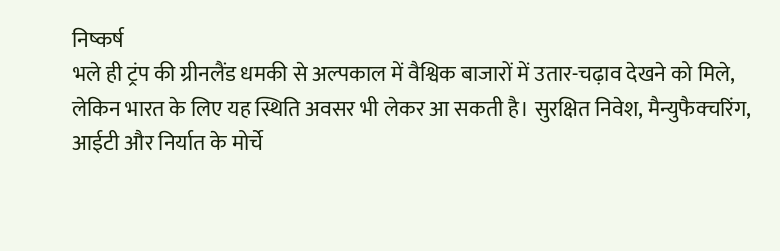निष्कर्ष
भले ही ट्रंप की ग्रीनलैंड धमकी से अल्पकाल में वैश्विक बाजारों में उतार-चढ़ाव देखने को मिले, लेकिन भारत के लिए यह स्थिति अवसर भी लेकर आ सकती है। सुरक्षित निवेश, मैन्युफैक्चरिंग, आईटी और निर्यात के मोर्चे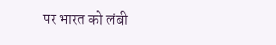पर भारत को लंबी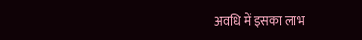अवधि में इसका लाभ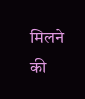मिलने की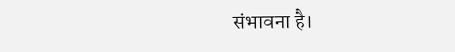संभावना है।